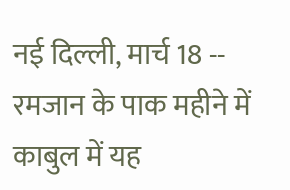नई दिल्ली, मार्च 18 -- रमजान के पाक महीने में काबुल में यह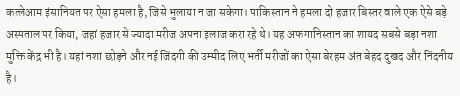कत्लेआम इंसानियत पर ऐसा हमला है, जिसे भुलाया न जा सकेगा। पाकिस्तान ने हमला दो हजार बिस्तर वाले एक ऐसे बड़े अस्पताल पर किया, जहां हजार से ज्यादा मरीज अपना इलाज करा रहे थे। यह अफगानिस्तान का शायद सबसे बड़ा नशा मुक्ति केंद्र भी है। यहां नशा छोड़ने और नई जिंदगी की उम्मीद लिए भर्ती मरीजों का ऐसा बेरहम अंत बेहद दुखद और निंदनीय है।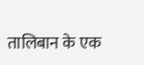तालिबान के एक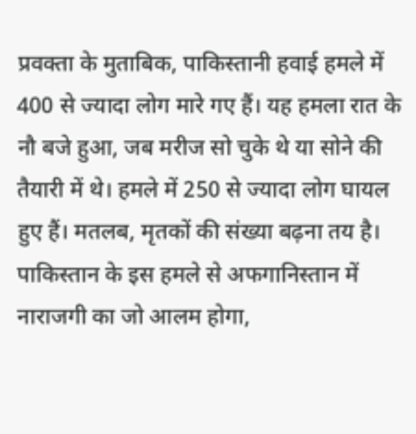प्रवक्ता के मुताबिक, पाकिस्तानी हवाई हमले में 400 से ज्यादा लोग मारे गए हैं। यह हमला रात के नौ बजे हुआ, जब मरीज सो चुके थे या सोने की तैयारी में थे। हमले में 250 से ज्यादा लोग घायल हुए हैं। मतलब, मृतकों की संख्या बढ़ना तय है। पाकिस्तान के इस हमले से अफगानिस्तान में नाराजगी का जो आलम होगा,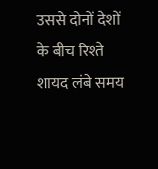उससे दोनों देशों के बीच रिश्ते शायद लंबे समय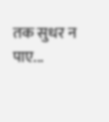तक सुधर न पाए...